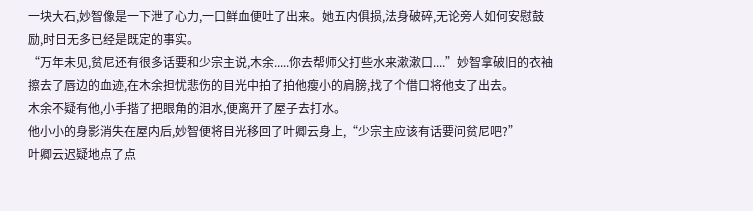一块大石,妙智像是一下泄了心力,一口鲜血便吐了出来。她五内俱损,法身破碎,无论旁人如何安慰鼓励,时日无多已经是既定的事实。
“万年未见,贫尼还有很多话要和少宗主说,木余.....你去帮师父打些水来漱漱口....”妙智拿破旧的衣袖擦去了唇边的血迹,在木余担忧悲伤的目光中拍了拍他瘦小的肩膀,找了个借口将他支了出去。
木余不疑有他,小手揩了把眼角的泪水,便离开了屋子去打水。
他小小的身影消失在屋内后,妙智便将目光移回了叶卿云身上,“少宗主应该有话要问贫尼吧?”
叶卿云迟疑地点了点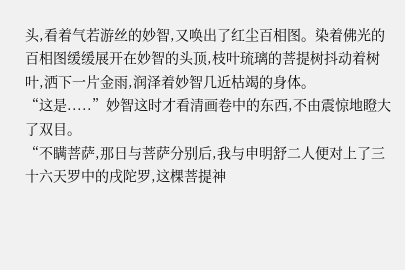头,看着气若游丝的妙智,又唤出了红尘百相图。染着佛光的百相图缓缓展开在妙智的头顶,枝叶琉璃的菩提树抖动着树叶,洒下一片金雨,润泽着妙智几近枯竭的身体。
“这是.....”妙智这时才看清画卷中的东西,不由震惊地瞪大了双目。
“不瞒菩萨,那日与菩萨分别后,我与申明舒二人便对上了三十六天罗中的戌陀罗,这棵菩提神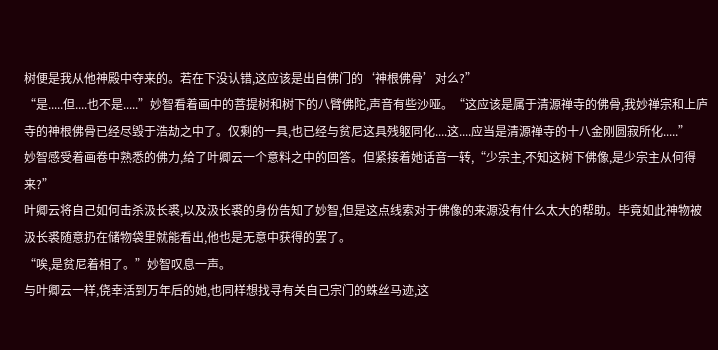树便是我从他神殿中夺来的。若在下没认错,这应该是出自佛门的‘神根佛骨’对么?”
“是.....但....也不是.....”妙智看着画中的菩提树和树下的八臂佛陀,声音有些沙哑。“这应该是属于清源禅寺的佛骨,我妙禅宗和上庐寺的神根佛骨已经尽毁于浩劫之中了。仅剩的一具,也已经与贫尼这具残躯同化....这....应当是清源禅寺的十八金刚圆寂所化.....”
妙智感受着画卷中熟悉的佛力,给了叶卿云一个意料之中的回答。但紧接着她话音一转,“少宗主,不知这树下佛像,是少宗主从何得来?”
叶卿云将自己如何击杀汲长裘,以及汲长裘的身份告知了妙智,但是这点线索对于佛像的来源没有什么太大的帮助。毕竟如此神物被汲长裘随意扔在储物袋里就能看出,他也是无意中获得的罢了。
“唉,是贫尼着相了。”妙智叹息一声。
与叶卿云一样,侥幸活到万年后的她,也同样想找寻有关自己宗门的蛛丝马迹,这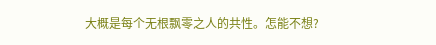大概是每个无根飘零之人的共性。怎能不想?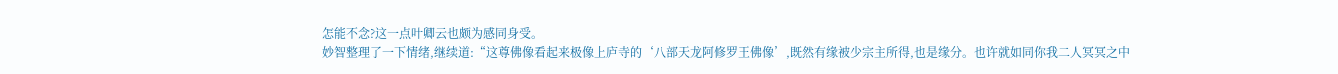怎能不念?这一点叶卿云也颇为感同身受。
妙智整理了一下情绪,继续道:“这尊佛像看起来极像上庐寺的‘八部天龙阿修罗王佛像’,既然有缘被少宗主所得,也是缘分。也许就如同你我二人冥冥之中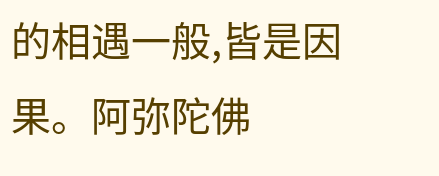的相遇一般,皆是因果。阿弥陀佛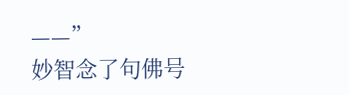——”
妙智念了句佛号